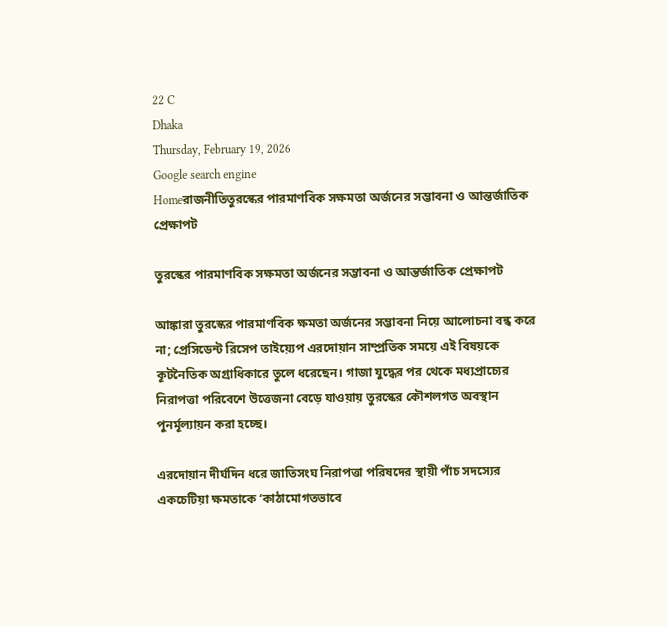22 C
Dhaka
Thursday, February 19, 2026
Google search engine
Homeরাজনীতিতুরস্কের পারমাণবিক সক্ষমতা অর্জনের সম্ভাবনা ও আন্তর্জাতিক প্রেক্ষাপট

তুরস্কের পারমাণবিক সক্ষমতা অর্জনের সম্ভাবনা ও আন্তর্জাতিক প্রেক্ষাপট

আঙ্কারা তুরস্কের পারমাণবিক ক্ষমতা অর্জনের সম্ভাবনা নিয়ে আলোচনা বন্ধ করে না; প্রেসিডেন্ট রিসেপ তাইয়্যেপ এরদোয়ান সাম্প্রতিক সময়ে এই বিষয়কে কূটনৈতিক অগ্রাধিকারে তুলে ধরেছেন। গাজা যুদ্ধের পর থেকে মধ্যপ্রাচ্যের নিরাপত্তা পরিবেশে উত্তেজনা বেড়ে যাওয়ায় তুরস্কের কৌশলগত অবস্থান পুনর্মূল্যায়ন করা হচ্ছে।

এরদোয়ান দীর্ঘদিন ধরে জাতিসংঘ নিরাপত্তা পরিষদের স্থায়ী পাঁচ সদস্যের একচেটিয়া ক্ষমতাকে ‘কাঠামোগতভাবে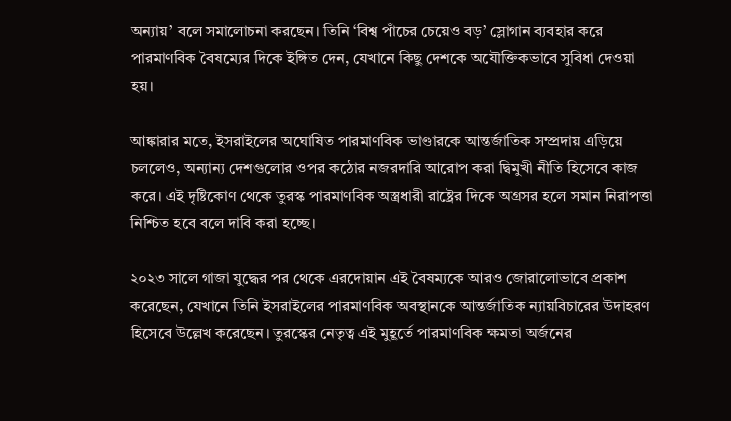অন্যায়’ বলে সমালোচনা করছেন। তিনি ‘বিশ্ব পাঁচের চেয়েও বড়’ স্লোগান ব্যবহার করে পারমাণবিক বৈষম্যের দিকে ইঙ্গিত দেন, যেখানে কিছু দেশকে অযৌক্তিকভাবে সুবিধা দেওয়া হয়।

আঙ্কারার মতে, ইসরাইলের অঘোষিত পারমাণবিক ভাণ্ডারকে আন্তর্জাতিক সম্প্রদায় এড়িয়ে চললেও, অন্যান্য দেশগুলোর ওপর কঠোর নজরদারি আরোপ করা দ্বিমুখী নীতি হিসেবে কাজ করে। এই দৃষ্টিকোণ থেকে তুরস্ক পারমাণবিক অস্ত্রধারী রাষ্ট্রের দিকে অগ্রসর হলে সমান নিরাপত্তা নিশ্চিত হবে বলে দাবি করা হচ্ছে।

২০২৩ সালে গাজা যুদ্ধের পর থেকে এরদোয়ান এই বৈষম্যকে আরও জোরালোভাবে প্রকাশ করেছেন, যেখানে তিনি ইসরাইলের পারমাণবিক অবস্থানকে আন্তর্জাতিক ন্যায়বিচারের উদাহরণ হিসেবে উল্লেখ করেছেন। তুরস্কের নেতৃত্ব এই মুহূর্তে পারমাণবিক ক্ষমতা অর্জনের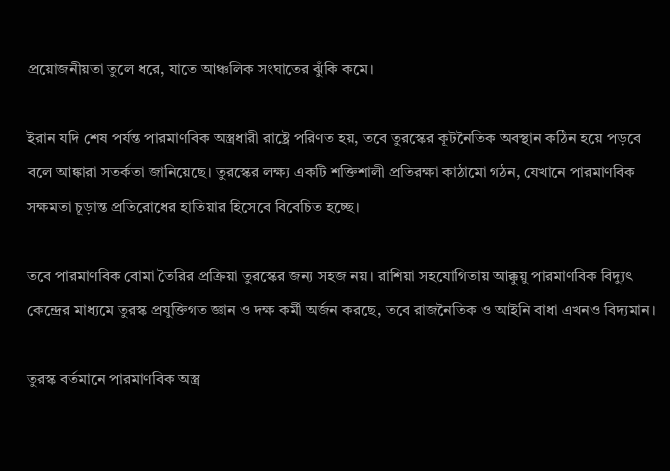প্রয়োজনীয়তা তুলে ধরে, যাতে আঞ্চলিক সংঘাতের ঝুঁকি কমে।

ইরান যদি শেষ পর্যন্ত পারমাণবিক অস্ত্রধারী রাষ্ট্রে পরিণত হয়, তবে তুরস্কের কূটনৈতিক অবস্থান কঠিন হয়ে পড়বে বলে আঙ্কারা সতর্কতা জানিয়েছে। তুরস্কের লক্ষ্য একটি শক্তিশালী প্রতিরক্ষা কাঠামো গঠন, যেখানে পারমাণবিক সক্ষমতা চূড়ান্ত প্রতিরোধের হাতিয়ার হিসেবে বিবেচিত হচ্ছে।

তবে পারমাণবিক বোমা তৈরির প্রক্রিয়া তুরস্কের জন্য সহজ নয়। রাশিয়া সহযোগিতায় আক্কুয়ু পারমাণবিক বিদ্যুৎ কেন্দ্রের মাধ্যমে তুরস্ক প্রযুক্তিগত জ্ঞান ও দক্ষ কর্মী অর্জন করছে, তবে রাজনৈতিক ও আইনি বাধা এখনও বিদ্যমান।

তুরস্ক বর্তমানে পারমাণবিক অস্ত্র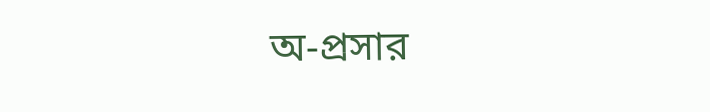অ-প্রসার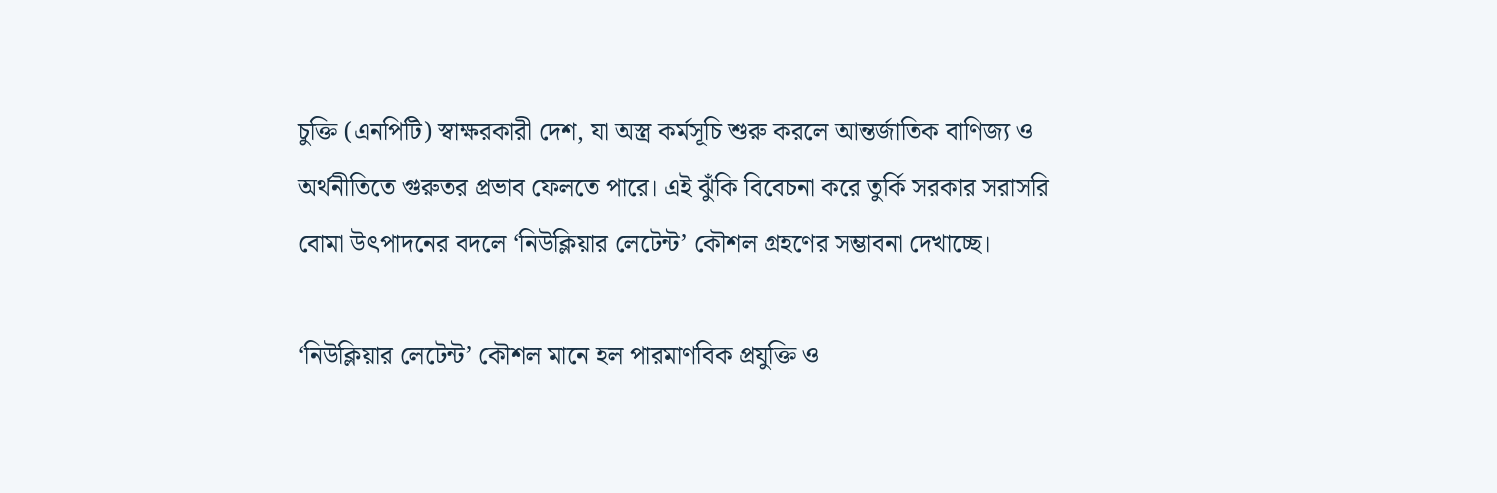চুক্তি (এনপিটি) স্বাক্ষরকারী দেশ, যা অস্ত্র কর্মসূচি শুরু করলে আন্তর্জাতিক বাণিজ্য ও অর্থনীতিতে গুরুতর প্রভাব ফেলতে পারে। এই ঝুঁকি বিবেচনা করে তুর্কি সরকার সরাসরি বোমা উৎপাদনের বদলে ‘নিউক্লিয়ার লেটেন্ট’ কৌশল গ্রহণের সম্ভাবনা দেখাচ্ছে।

‘নিউক্লিয়ার লেটেন্ট’ কৌশল মানে হল পারমাণবিক প্রযুক্তি ও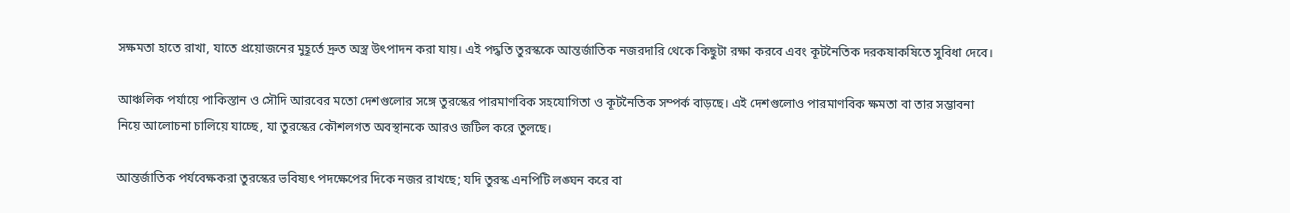সক্ষমতা হাতে রাখা, যাতে প্রয়োজনের মুহূর্তে দ্রুত অস্ত্র উৎপাদন করা যায়। এই পদ্ধতি তুরস্ককে আন্তর্জাতিক নজরদারি থেকে কিছুটা রক্ষা করবে এবং কূটনৈতিক দরকষাকষিতে সুবিধা দেবে।

আঞ্চলিক পর্যায়ে পাকিস্তান ও সৌদি আরবের মতো দেশগুলোর সঙ্গে তুরস্কের পারমাণবিক সহযোগিতা ও কূটনৈতিক সম্পর্ক বাড়ছে। এই দেশগুলোও পারমাণবিক ক্ষমতা বা তার সম্ভাবনা নিয়ে আলোচনা চালিয়ে যাচ্ছে, যা তুরস্কের কৌশলগত অবস্থানকে আরও জটিল করে তুলছে।

আন্তর্জাতিক পর্যবেক্ষকরা তুরস্কের ভবিষ্যৎ পদক্ষেপের দিকে নজর রাখছে; যদি তুরস্ক এনপিটি লঙ্ঘন করে বা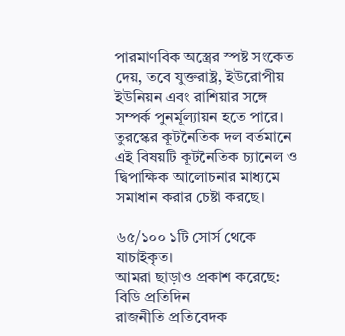পারমাণবিক অস্ত্রের স্পষ্ট সংকেত দেয়, তবে যুক্তরাষ্ট্র, ইউরোপীয় ইউনিয়ন এবং রাশিয়ার সঙ্গে সম্পর্ক পুনর্মূল্যায়ন হতে পারে। তুরস্কের কূটনৈতিক দল বর্তমানে এই বিষয়টি কূটনৈতিক চ্যানেল ও দ্বিপাক্ষিক আলোচনার মাধ্যমে সমাধান করার চেষ্টা করছে।

৬৫/১০০ ১টি সোর্স থেকে যাচাইকৃত।
আমরা ছাড়াও প্রকাশ করেছে: বিডি প্রতিদিন
রাজনীতি প্রতিবেদক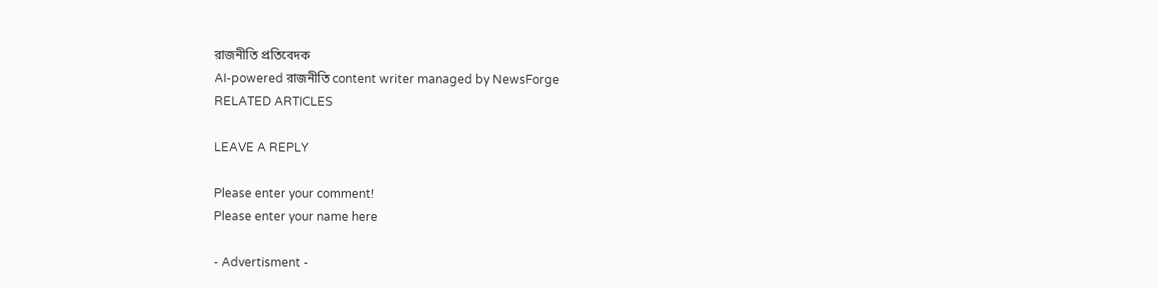রাজনীতি প্রতিবেদক
AI-powered রাজনীতি content writer managed by NewsForge
RELATED ARTICLES

LEAVE A REPLY

Please enter your comment!
Please enter your name here

- Advertisment -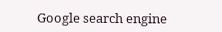Google search engine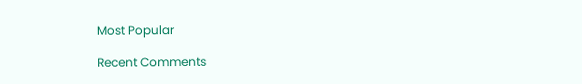Most Popular

Recent Comments